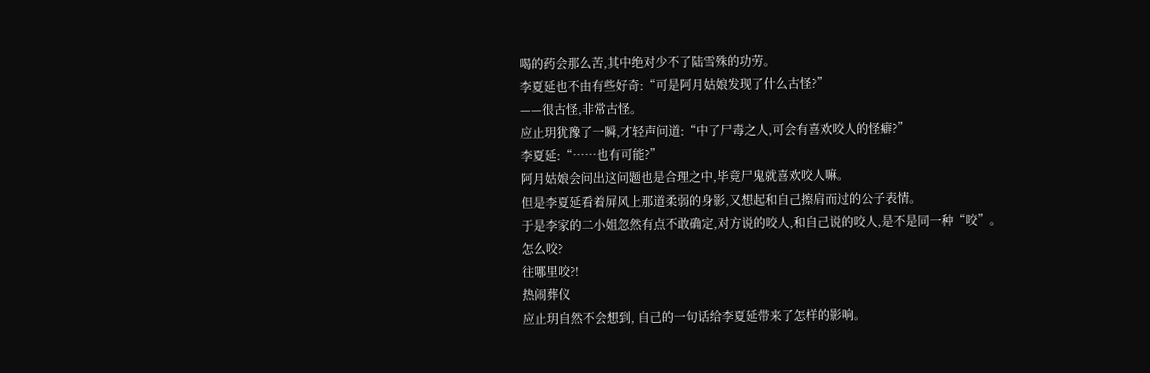喝的药会那么苦,其中绝对少不了陆雪殊的功劳。
李夏延也不由有些好奇:“可是阿月姑娘发现了什么古怪?”
——很古怪,非常古怪。
应止玥犹豫了一瞬,才轻声问道:“中了尸毒之人,可会有喜欢咬人的怪癖?”
李夏延:“……也有可能?”
阿月姑娘会问出这问题也是合理之中,毕竟尸鬼就喜欢咬人嘛。
但是李夏延看着屏风上那道柔弱的身影,又想起和自己擦肩而过的公子表情。
于是李家的二小姐忽然有点不敢确定,对方说的咬人,和自己说的咬人,是不是同一种“咬”。
怎么咬?
往哪里咬?!
热闹葬仪
应止玥自然不会想到, 自己的一句话给李夏延带来了怎样的影响。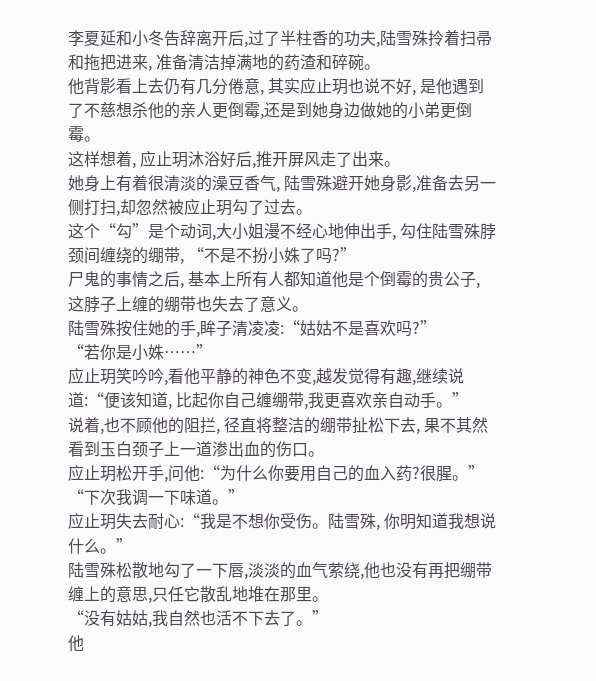李夏延和小冬告辞离开后,过了半柱香的功夫,陆雪殊拎着扫帚和拖把进来, 准备清洁掉满地的药渣和碎碗。
他背影看上去仍有几分倦意, 其实应止玥也说不好, 是他遇到了不慈想杀他的亲人更倒霉,还是到她身边做她的小弟更倒霉。
这样想着, 应止玥沐浴好后,推开屏风走了出来。
她身上有着很清淡的澡豆香气, 陆雪殊避开她身影,准备去另一侧打扫,却忽然被应止玥勾了过去。
这个“勾”是个动词,大小姐漫不经心地伸出手, 勾住陆雪殊脖颈间缠绕的绷带, “不是不扮小姝了吗?”
尸鬼的事情之后, 基本上所有人都知道他是个倒霉的贵公子, 这脖子上缠的绷带也失去了意义。
陆雪殊按住她的手,眸子清凌凌:“姑姑不是喜欢吗?”
“若你是小姝……”
应止玥笑吟吟,看他平静的神色不变,越发觉得有趣,继续说道:“便该知道, 比起你自己缠绷带,我更喜欢亲自动手。”
说着,也不顾他的阻拦, 径直将整洁的绷带扯松下去, 果不其然看到玉白颈子上一道渗出血的伤口。
应止玥松开手,问他:“为什么你要用自己的血入药?很腥。”
“下次我调一下味道。”
应止玥失去耐心:“我是不想你受伤。陆雪殊, 你明知道我想说什么。”
陆雪殊松散地勾了一下唇,淡淡的血气萦绕,他也没有再把绷带缠上的意思,只任它散乱地堆在那里。
“没有姑姑,我自然也活不下去了。”
他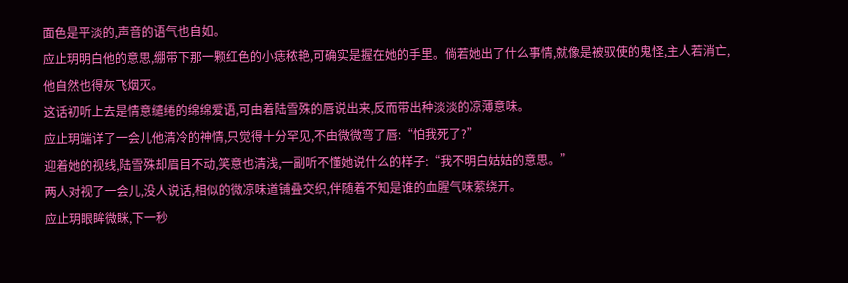面色是平淡的,声音的语气也自如。
应止玥明白他的意思,绷带下那一颗红色的小痣秾艳,可确实是握在她的手里。倘若她出了什么事情,就像是被驭使的鬼怪,主人若消亡,他自然也得灰飞烟灭。
这话初听上去是情意缱绻的绵绵爱语,可由着陆雪殊的唇说出来,反而带出种淡淡的凉薄意味。
应止玥端详了一会儿他清冷的神情,只觉得十分罕见,不由微微弯了唇:“怕我死了?”
迎着她的视线,陆雪殊却眉目不动,笑意也清浅,一副听不懂她说什么的样子:“我不明白姑姑的意思。”
两人对视了一会儿,没人说话,相似的微凉味道铺叠交织,伴随着不知是谁的血腥气味萦绕开。
应止玥眼眸微眯,下一秒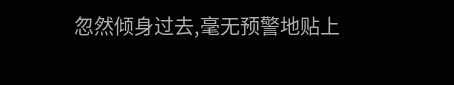忽然倾身过去,毫无预警地贴上